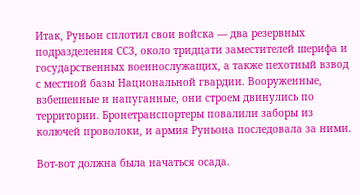Итак, Руньон сплотил свои войска — два резервных подразделения ССЗ, около тридцати заместителей шерифа и государственных военнослужащих, а также пехотный взвод с местной базы Национальной гвардии. Вооруженные, взбешенные и напуганные, они строем двинулись по территории. Бронетранспортеры повалили заборы из колючей проволоки, и армия Руньона последовала за ними.

Вот-вот должна была начаться осада.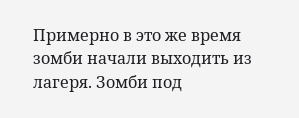Примерно в это же время зомби начали выходить из лагеря. Зомби под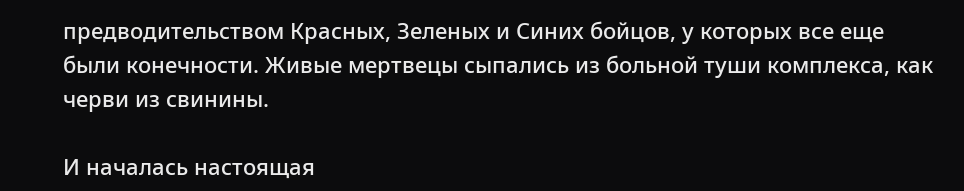предводительством Красных, Зеленых и Синих бойцов, у которых все еще были конечности. Живые мертвецы сыпались из больной туши комплекса, как черви из свинины.

И началась настоящая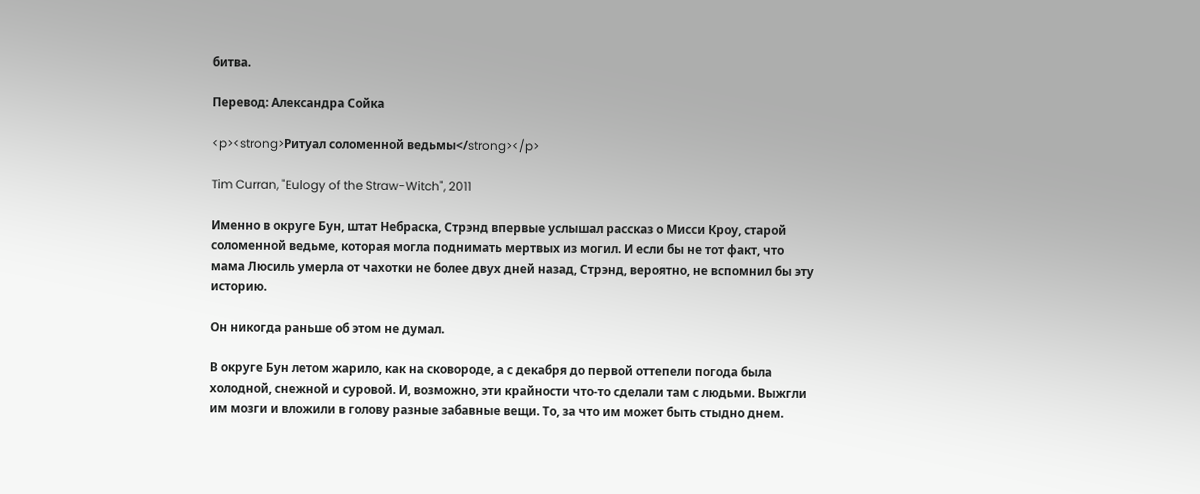битва.

Перевод: Александра Сойка

<p><strong>Ритуал соломенной ведьмы</strong></p>

Tim Curran, "Eulogy of the Straw-Witch", 2011

Именно в округе Бун, штат Небраска, Стрэнд впервые услышал рассказ о Мисси Кроу, старой соломенной ведьме, которая могла поднимать мертвых из могил. И если бы не тот факт, что мама Люсиль умерла от чахотки не более двух дней назад, Стрэнд, вероятно, не вспомнил бы эту историю.

Он никогда раньше об этом не думал.

В округе Бун летом жарило, как на сковороде, а с декабря до первой оттепели погода была холодной, снежной и суровой. И, возможно, эти крайности что-то сделали там с людьми. Выжгли им мозги и вложили в голову разные забавные вещи. То, за что им может быть стыдно днем.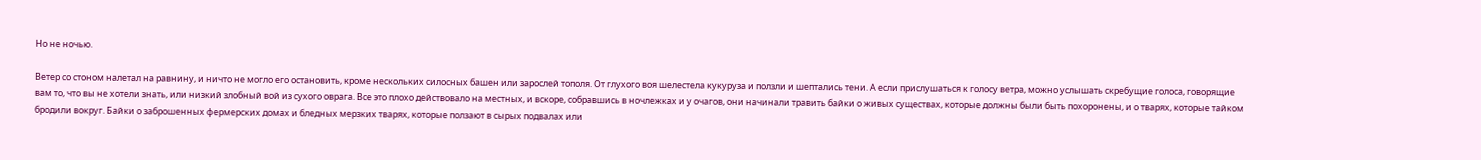Но не ночью.

Ветер со стоном налетал на равнину, и ничто не могло его остановить, кроме нескольких силосных башен или зарослей тополя. От глухого воя шелестела кукуруза и ползли и шептались тени. А если прислушаться к голосу ветра, можно услышать скребущие голоса, говорящие вам то, что вы не хотели знать, или низкий злобный вой из сухого оврага. Все это плохо действовало на местных, и вскоре, собравшись в ночлежках и у очагов, они начинали травить байки о живых существах, которые должны были быть похоронены, и о тварях, которые тайком бродили вокруг. Байки о заброшенных фермерских домах и бледных мерзких тварях, которые ползают в сырых подвалах или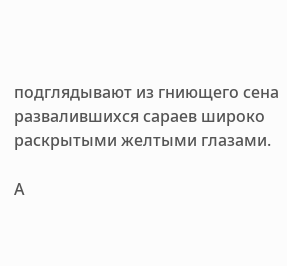подглядывают из гниющего сена развалившихся сараев широко раскрытыми желтыми глазами.

А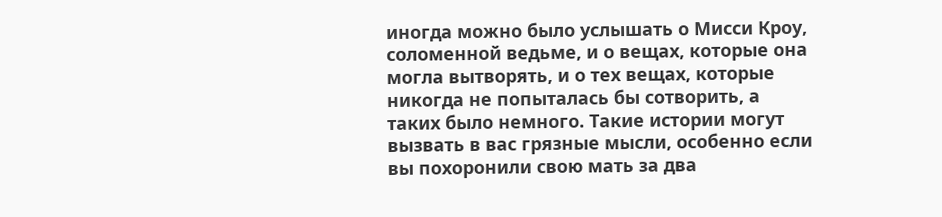иногда можно было услышать о Мисси Кроу, соломенной ведьме, и о вещах, которые она могла вытворять, и о тех вещах, которые никогда не попыталась бы сотворить, а таких было немного. Такие истории могут вызвать в вас грязные мысли, особенно если вы похоронили свою мать за два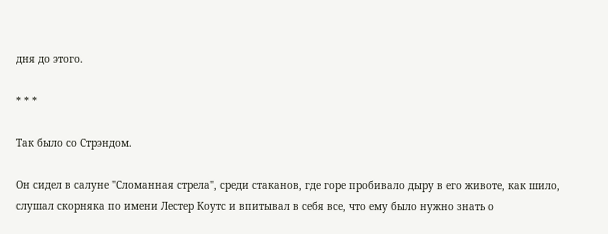дня до этого.

* * *

Так было со Стрэндом.

Он сидел в салуне "Сломанная стрела", среди стаканов, где горе пробивало дыру в его животе, как шило, слушал скорняка по имени Лестер Коутс и впитывал в себя все, что ему было нужно знать о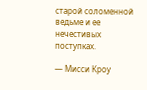старой соломенной ведьме и ее нечестивых поступках.

— Мисси Кроу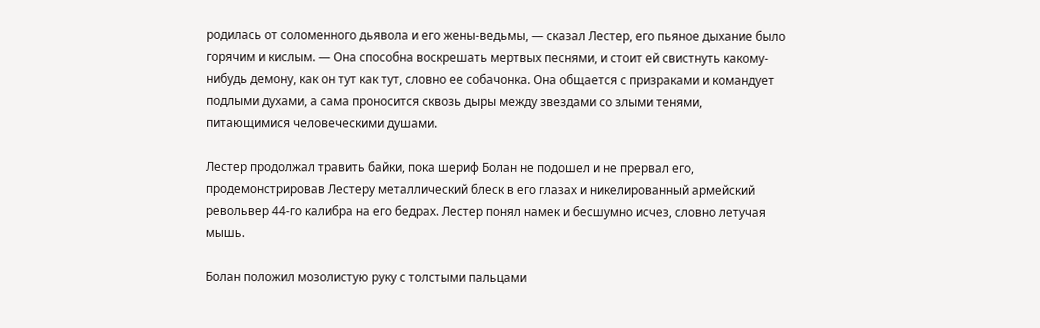родилась от соломенного дьявола и его жены-ведьмы, — сказал Лестер, его пьяное дыхание было горячим и кислым. — Она способна воскрешать мертвых песнями, и стоит ей свистнуть какому-нибудь демону, как он тут как тут, словно ее собачонка. Она общается с призраками и командует подлыми духами, а сама проносится сквозь дыры между звездами со злыми тенями, питающимися человеческими душами.

Лестер продолжал травить байки, пока шериф Болан не подошел и не прервал его, продемонстрировав Лестеру металлический блеск в его глазах и никелированный армейский револьвер 44-го калибра на его бедрах. Лестер понял намек и бесшумно исчез, словно летучая мышь.

Болан положил мозолистую руку с толстыми пальцами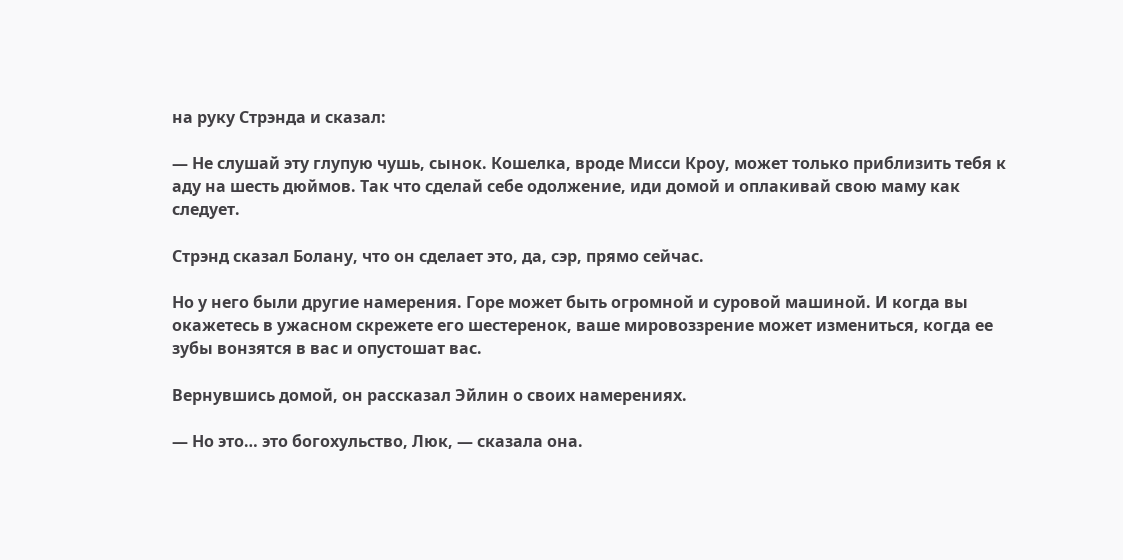на руку Стрэнда и сказал:

— Не слушай эту глупую чушь, сынок. Кошелка, вроде Мисси Кроу, может только приблизить тебя к аду на шесть дюймов. Так что сделай себе одолжение, иди домой и оплакивай свою маму как следует.

Стрэнд сказал Болану, что он сделает это, да, сэр, прямо сейчас.

Но у него были другие намерения. Горе может быть огромной и суровой машиной. И когда вы окажетесь в ужасном скрежете его шестеренок, ваше мировоззрение может измениться, когда ее зубы вонзятся в вас и опустошат вас.

Вернувшись домой, он рассказал Эйлин о своих намерениях.

— Но это… это богохульство, Люк, — сказала она.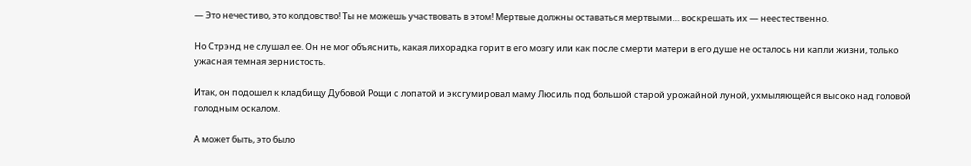— Это нечестиво, это колдовство! Ты не можешь участвовать в этом! Мертвые должны оставаться мертвыми… воскрешать их — неестественно.

Но Стрэнд не слушал ее. Он не мог объяснить, какая лихорадка горит в его мозгу или как после смерти матери в его душе не осталось ни капли жизни, только ужасная темная зернистость.

Итак, он подошел к кладбищу Дубовой Рощи с лопатой и эксгумировал маму Люсиль под большой старой урожайной луной, ухмыляющейся высоко над головой голодным оскалом.

А может быть, это было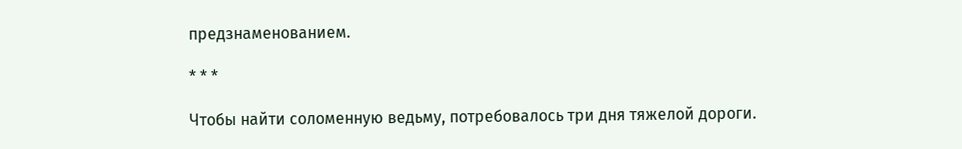предзнаменованием.

* * *

Чтобы найти соломенную ведьму, потребовалось три дня тяжелой дороги.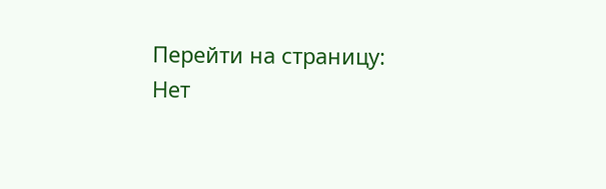Перейти на страницу:
Нет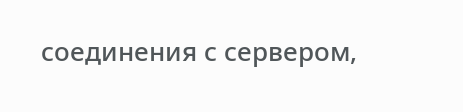соединения с сервером,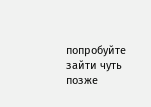попробуйте зайти чуть позже